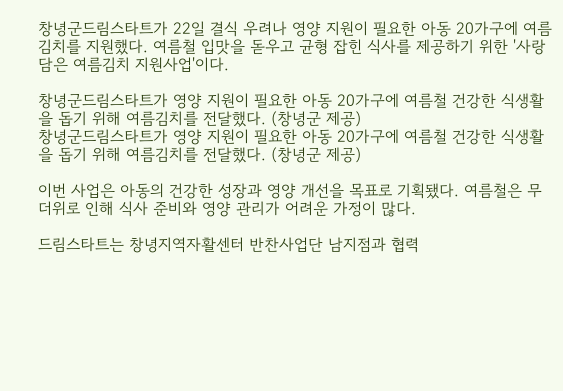창녕군드림스타트가 22일 결식 우려나 영양 지원이 필요한 아동 20가구에 여름김치를 지원했다. 여름철 입맛을 돋우고 균형 잡힌 식사를 제공하기 위한 '사랑담은 여름김치 지원사업'이다.

창녕군드림스타트가 영양 지원이 필요한 아동 20가구에 여름철 건강한 식생활을 돕기 위해 여름김치를 전달했다. (창녕군 제공)
창녕군드림스타트가 영양 지원이 필요한 아동 20가구에 여름철 건강한 식생활을 돕기 위해 여름김치를 전달했다. (창녕군 제공)

이번 사업은 아동의 건강한 성장과 영양 개선을 목표로 기획됐다. 여름철은 무더위로 인해 식사 준비와 영양 관리가 어려운 가정이 많다.

드림스타트는 창녕지역자활센터 반찬사업단 남지점과 협력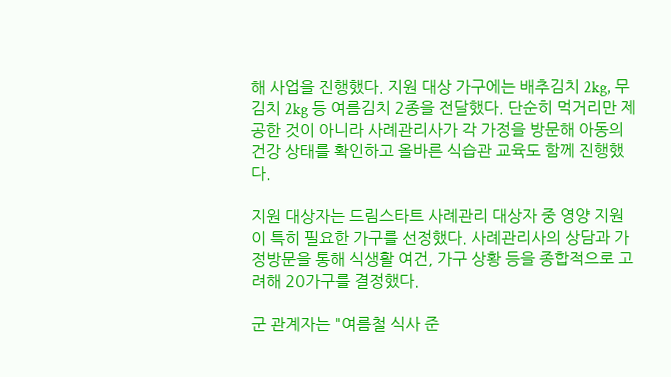해 사업을 진행했다. 지원 대상 가구에는 배추김치 2kg, 무김치 2kg 등 여름김치 2종을 전달했다. 단순히 먹거리만 제공한 것이 아니라 사례관리사가 각 가정을 방문해 아동의 건강 상태를 확인하고 올바른 식습관 교육도 함께 진행했다.

지원 대상자는 드림스타트 사례관리 대상자 중 영양 지원이 특히 필요한 가구를 선정했다. 사례관리사의 상담과 가정방문을 통해 식생활 여건, 가구 상황 등을 종합적으로 고려해 20가구를 결정했다.

군 관계자는 "여름철 식사 준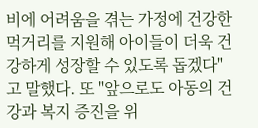비에 어려움을 겪는 가정에 건강한 먹거리를 지원해 아이들이 더욱 건강하게 성장할 수 있도록 돕겠다"고 말했다. 또 "앞으로도 아동의 건강과 복지 증진을 위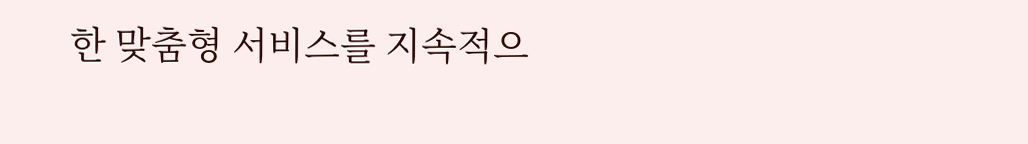한 맞춤형 서비스를 지속적으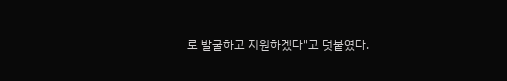로 발굴하고 지원하겠다"고 덧붙였다.